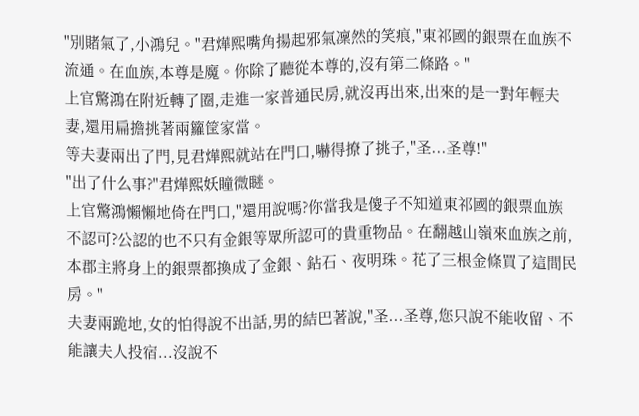"別賭氣了,小鴻兒。"君燁熙嘴角揚起邪氣凜然的笑痕,"東祁國的銀票在血族不流通。在血族,本尊是魔。你除了聽從本尊的,沒有第二條路。"
上官驚鴻在附近轉了圈,走進一家普通民房,就沒再出來,出來的是一對年輕夫妻,還用扁擔挑著兩籮筐家當。
等夫妻兩出了門,見君燁熙就站在門口,嚇得撩了挑子,"圣...圣尊!"
"出了什么事?"君燁熙妖瞳微瞇。
上官驚鴻懶懶地倚在門口,"還用說嗎?你當我是傻子不知道東祁國的銀票血族不認可?公認的也不只有金銀等眾所認可的貴重物品。在翻越山嶺來血族之前,本郡主將身上的銀票都換成了金銀、鉆石、夜明珠。花了三根金條買了這間民房。"
夫妻兩跪地,女的怕得說不出話,男的結巴著說,"圣...圣尊,您只說不能收留、不能讓夫人投宿...沒說不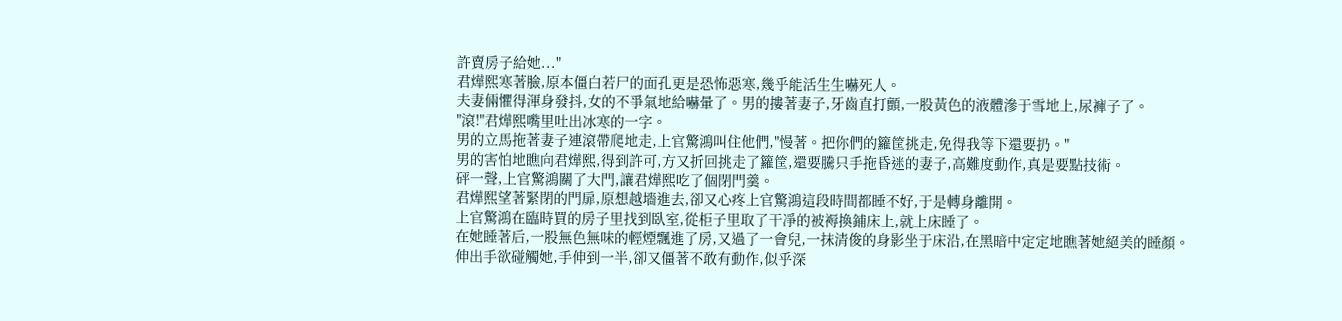許賣房子給她..."
君燁熙寒著臉,原本僵白若尸的面孔更是恐怖惡寒,幾乎能活生生嚇死人。
夫妻倆懼得渾身發抖,女的不爭氣地給嚇暈了。男的摟著妻子,牙齒直打顫,一股黃色的液體滲于雪地上,尿褲子了。
"滾!"君燁熙嘴里吐出冰寒的一字。
男的立馬拖著妻子連滾帶爬地走,上官驚鴻叫住他們,"慢著。把你們的籮筐挑走,免得我等下還要扔。"
男的害怕地瞧向君燁熙,得到許可,方又折回挑走了籮筐,還要騰只手拖昏迷的妻子,高難度動作,真是要點技術。
砰一聲,上官驚鴻關了大門,讓君燁熙吃了個閉門羹。
君燁熙望著緊閉的門扉,原想越墻進去,卻又心疼上官驚鴻這段時間都睡不好,于是轉身離開。
上官驚鴻在臨時買的房子里找到臥室,從柜子里取了干凈的被褥換鋪床上,就上床睡了。
在她睡著后,一股無色無味的輕煙飄進了房,又過了一會兒,一抹清俊的身影坐于床沿,在黑暗中定定地瞧著她絕美的睡顏。
伸出手欲碰觸她,手伸到一半,卻又僵著不敢有動作,似乎深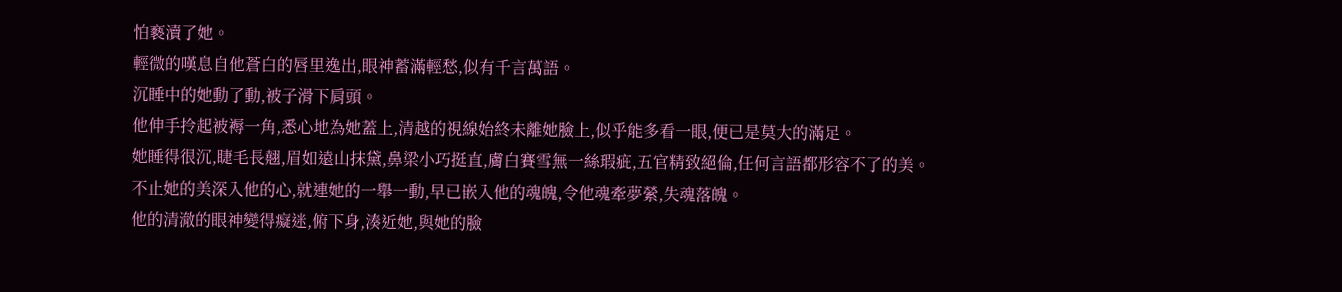怕褻瀆了她。
輕微的嘆息自他蒼白的唇里逸出,眼神蓄滿輕愁,似有千言萬語。
沉睡中的她動了動,被子滑下肩頭。
他伸手拎起被褥一角,悉心地為她蓋上,清越的視線始終未離她臉上,似乎能多看一眼,便已是莫大的滿足。
她睡得很沉,睫毛長翹,眉如遠山抹黛,鼻梁小巧挺直,膚白賽雪無一絲瑕疵,五官精致絕倫,任何言語都形容不了的美。
不止她的美深入他的心,就連她的一舉一動,早已嵌入他的魂魄,令他魂牽夢縈,失魂落魄。
他的清澈的眼神變得癡迷,俯下身,湊近她,與她的臉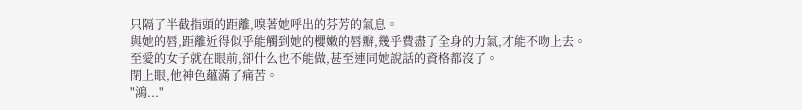只隔了半截指頭的距離,嗅著她呼出的芬芳的氣息。
與她的唇,距離近得似乎能觸到她的櫻嫩的唇瓣,幾乎費盡了全身的力氣,才能不吻上去。
至愛的女子就在眼前,卻什么也不能做,甚至連同她說話的資格都沒了。
閉上眼,他神色蘊滿了痛苦。
"鴻..."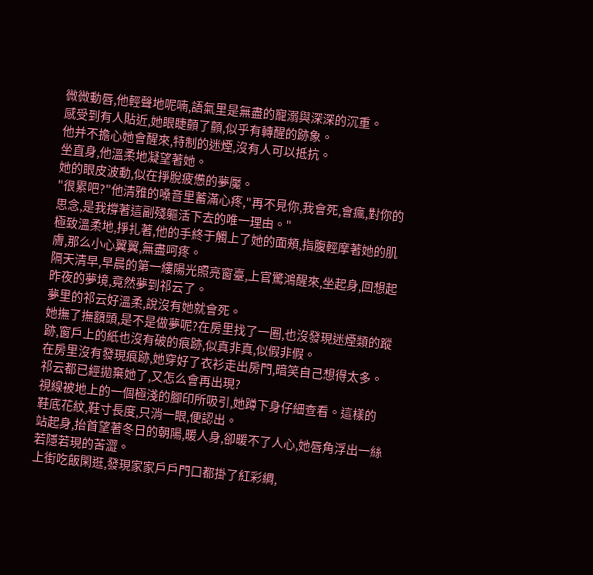微微動唇,他輕聲地呢喃,語氣里是無盡的寵溺與深深的沉重。
感受到有人貼近,她眼睫顫了顫,似乎有轉醒的跡象。
他并不擔心她會醒來,特制的迷煙,沒有人可以抵抗。
坐直身,他溫柔地凝望著她。
她的眼皮波動,似在掙脫疲憊的夢魘。
"很累吧?"他清雅的嗓音里蓄滿心疼,"再不見你,我會死,會瘋,對你的思念,是我撐著這副殘軀活下去的唯一理由。"
極致溫柔地,掙扎著,他的手終于觸上了她的面頰,指腹輕摩著她的肌膚,那么小心翼翼,無盡呵疼。
隔天清早,早晨的第一縷陽光照亮窗臺,上官驚鴻醒來,坐起身,回想起昨夜的夢境,竟然夢到祁云了。
夢里的祁云好溫柔,說沒有她就會死。
她撫了撫額頭,是不是做夢呢?在房里找了一圈,也沒發現迷煙類的蹤跡,窗戶上的紙也沒有破的痕跡,似真非真,似假非假。
在房里沒有發現痕跡,她穿好了衣衫走出房門,暗笑自己想得太多。祁云都已經拋棄她了,又怎么會再出現?
視線被地上的一個極淺的腳印所吸引,她蹲下身仔細查看。這樣的鞋底花紋,鞋寸長度,只消一眼,便認出。
站起身,抬首望著冬日的朝陽,暖人身,卻暖不了人心,她唇角浮出一絲若隱若現的苦澀。
上街吃飯閑逛,發現家家戶戶門口都掛了紅彩綢,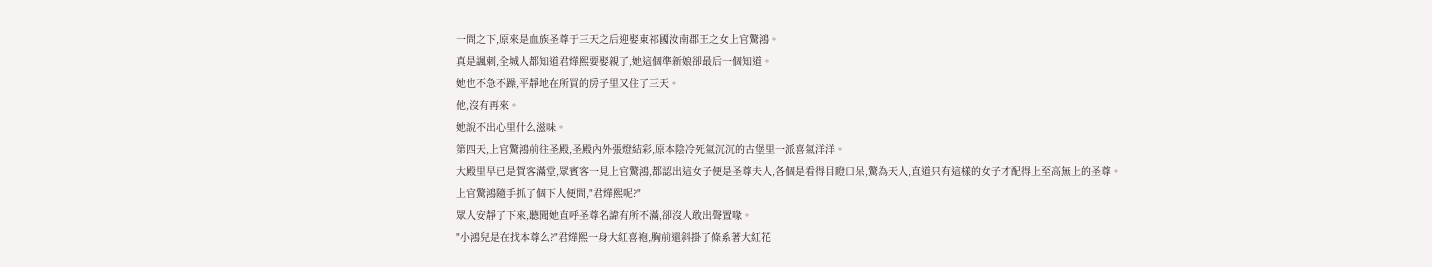一問之下,原來是血族圣尊于三天之后迎娶東祁國汝南郡王之女上官驚鴻。
真是諷刺,全城人都知道君燁熙要娶親了,她這個準新娘卻最后一個知道。
她也不急不躁,平靜地在所買的房子里又住了三天。
他,沒有再來。
她說不出心里什么滋味。
第四天,上官驚鴻前往圣殿,圣殿內外張燈結彩,原本陰冷死氣沉沉的古堡里一派喜氣洋洋。
大殿里早已是賀客滿堂,眾賓客一見上官驚鴻,都認出這女子便是圣尊夫人,各個是看得目瞪口呆,驚為天人,直道只有這樣的女子才配得上至高無上的圣尊。
上官驚鴻隨手抓了個下人便問,"君燁熙呢?"
眾人安靜了下來,聽聞她直呼圣尊名諱有所不滿,卻沒人敢出聲置喙。
"小鴻兒是在找本尊么?"君燁熙一身大紅喜袍,胸前還斜掛了條系著大紅花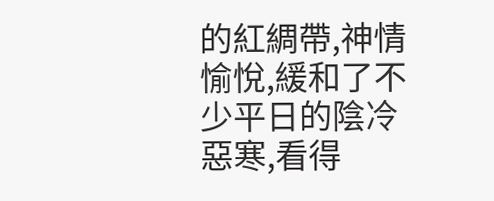的紅綢帶,神情愉悅,緩和了不少平日的陰冷惡寒,看得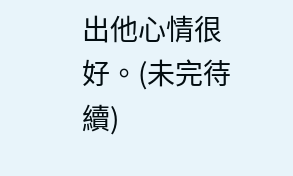出他心情很好。(未完待續)